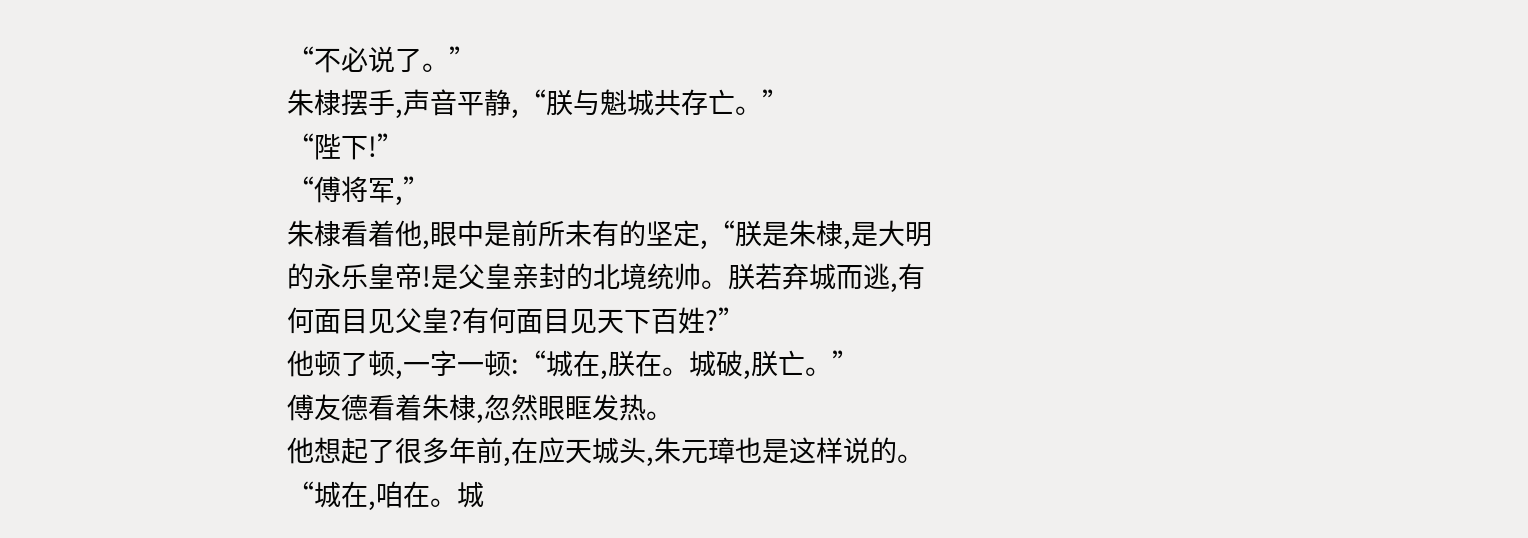“不必说了。”
朱棣摆手,声音平静,“朕与魁城共存亡。”
“陛下!”
“傅将军,”
朱棣看着他,眼中是前所未有的坚定,“朕是朱棣,是大明的永乐皇帝!是父皇亲封的北境统帅。朕若弃城而逃,有何面目见父皇?有何面目见天下百姓?”
他顿了顿,一字一顿:“城在,朕在。城破,朕亡。”
傅友德看着朱棣,忽然眼眶发热。
他想起了很多年前,在应天城头,朱元璋也是这样说的。
“城在,咱在。城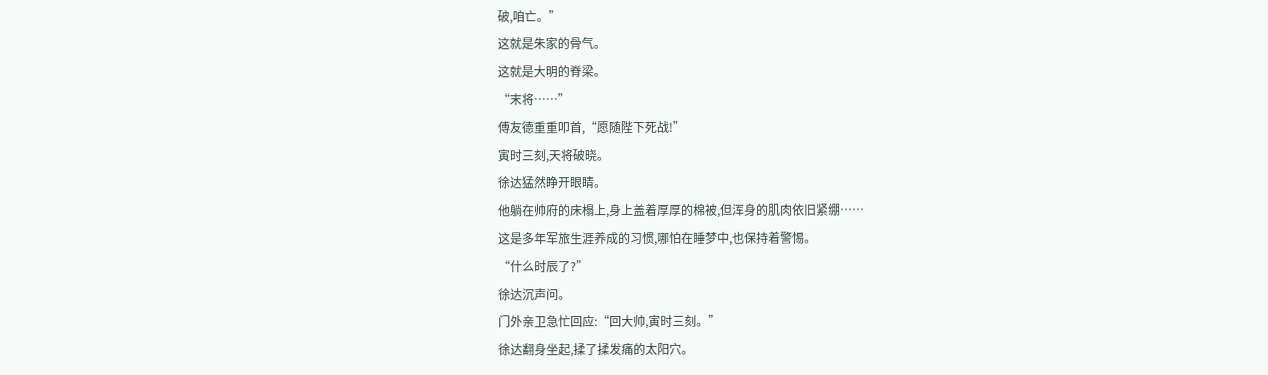破,咱亡。”
这就是朱家的骨气。
这就是大明的脊梁。
“末将……”
傅友德重重叩首,“愿随陛下死战!”
寅时三刻,天将破晓。
徐达猛然睁开眼睛。
他躺在帅府的床榻上,身上盖着厚厚的棉被,但浑身的肌肉依旧紧绷……
这是多年军旅生涯养成的习惯,哪怕在睡梦中,也保持着警惕。
“什么时辰了?”
徐达沉声问。
门外亲卫急忙回应:“回大帅,寅时三刻。”
徐达翻身坐起,揉了揉发痛的太阳穴。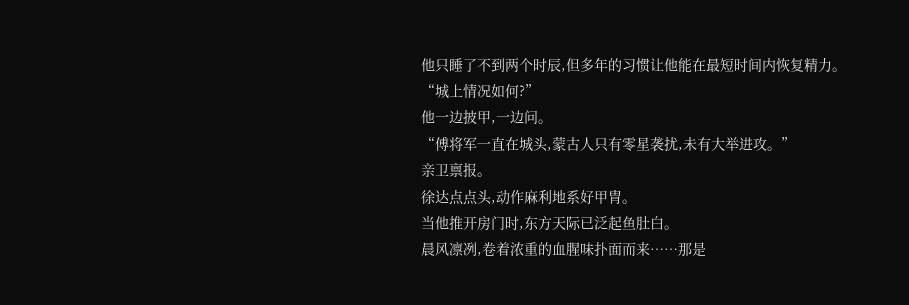他只睡了不到两个时辰,但多年的习惯让他能在最短时间内恢复精力。
“城上情况如何?”
他一边披甲,一边问。
“傅将军一直在城头,蒙古人只有零星袭扰,未有大举进攻。”
亲卫禀报。
徐达点点头,动作麻利地系好甲胄。
当他推开房门时,东方天际已泛起鱼肚白。
晨风凛冽,卷着浓重的血腥味扑面而来……那是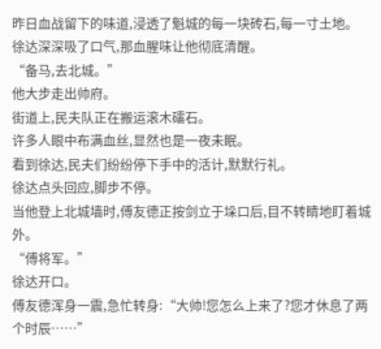昨日血战留下的味道,浸透了魁城的每一块砖石,每一寸土地。
徐达深深吸了口气,那血腥味让他彻底清醒。
“备马,去北城。”
他大步走出帅府。
街道上,民夫队正在搬运滚木礌石。
许多人眼中布满血丝,显然也是一夜未眠。
看到徐达,民夫们纷纷停下手中的活计,默默行礼。
徐达点头回应,脚步不停。
当他登上北城墙时,傅友德正按剑立于垛口后,目不转睛地盯着城外。
“傅将军。”
徐达开口。
傅友德浑身一震,急忙转身:“大帅!您怎么上来了?您才休息了两个时辰……”